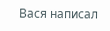Вася написал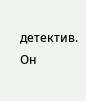детектив. Он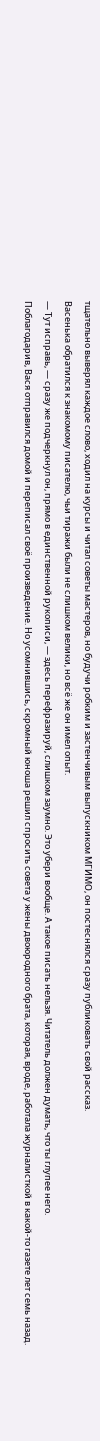тщательно выверял каждое слово, ходил на курсы и читал советы мастеров, но будучи робким и застенчивым выпускником МГИМО, он постеснялся сразу публиковать свой рассказ.
Васенька обратился к знакомому писателю, чьи тиражи были не слишком велики, но всё же он имел опыт.
— Тут исправь, — сразу же подчеркнул он, прямо в единственной рукописи, — здесь перефразируй, слишком заумно. Это убери вообще. А такое писать нельзя. Читатель должен думать, что ты глупее него.
Поблагодарив, Вася отправился домой и переписал своё произведение. Но усомнившись, скромный юноша решил спросить совета у жены двоюродного брата, которая, вроде, работала журналисткой в какой-то газете лет семь назад.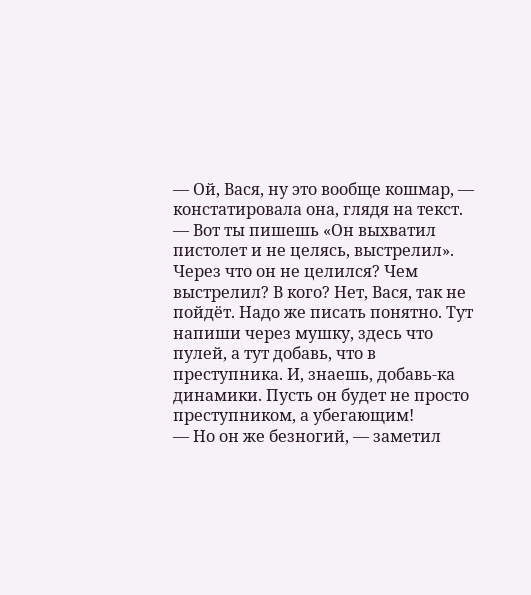— Ой, Вася, ну это вообще кошмар, — констатировала она, глядя на текст. — Вот ты пишешь «Он выхватил пистолет и не целясь, выстрелил». Через что он не целился? Чем выстрелил? В кого? Нет, Вася, так не пойдёт. Надо же писать понятно. Тут напиши через мушку, здесь что пулей, а тут добавь, что в преступника. И, знаешь, добавь-ка динамики. Пусть он будет не просто преступником, а убегающим!
— Но он же безногий, — заметил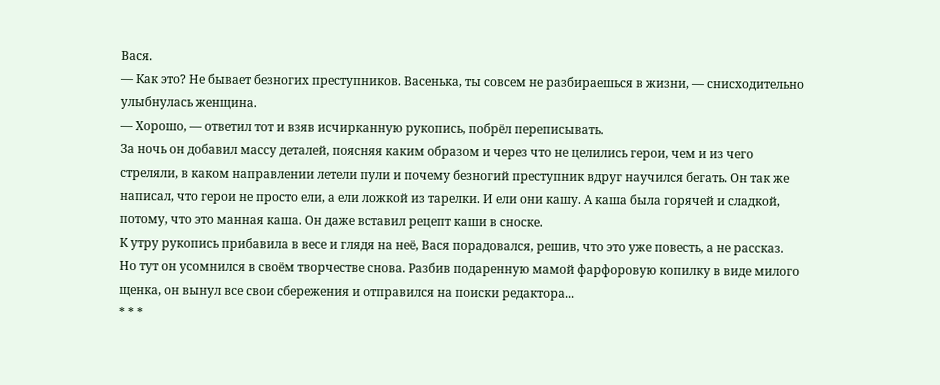Вася.
— Как это? Не бывает безногих преступников. Васенька, ты совсем не разбираешься в жизни, — снисходительно улыбнулась женщина.
— Хорошо, — ответил тот и взяв исчирканную рукопись, побрёл переписывать.
За ночь он добавил массу деталей, поясняя каким образом и через что не целились герои, чем и из чего стреляли, в каком направлении летели пули и почему безногий преступник вдруг научился бегать. Он так же написал, что герои не просто ели, а ели ложкой из тарелки. И ели они кашу. А каша была горячей и сладкой, потому, что это манная каша. Он даже вставил рецепт каши в сноске.
К утру рукопись прибавила в весе и глядя на неё, Вася порадовался, решив, что это уже повесть, а не рассказ.
Но тут он усомнился в своём творчестве снова. Разбив подаренную мамой фарфоровую копилку в виде милого щенка, он вынул все свои сбережения и отправился на поиски редактора...
* * *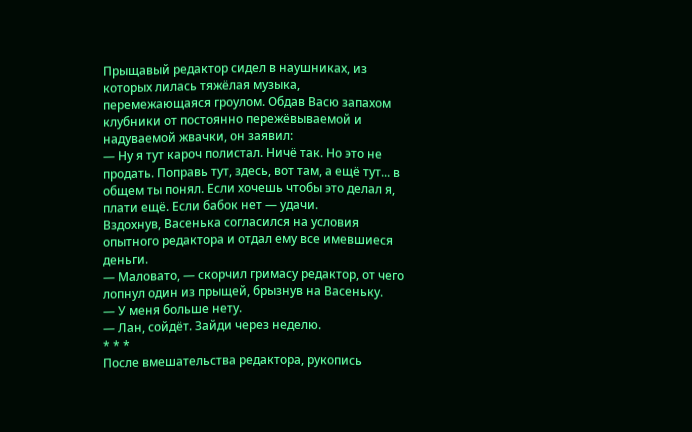Прыщавый редактор сидел в наушниках, из которых лилась тяжёлая музыка, перемежающаяся гроулом. Обдав Васю запахом клубники от постоянно пережёвываемой и надуваемой жвачки, он заявил:
— Ну я тут кароч полистал. Ничё так. Но это не продать. Поправь тут, здесь, вот там, а ещё тут... в общем ты понял. Если хочешь чтобы это делал я, плати ещё. Если бабок нет — удачи.
Вздохнув, Васенька согласился на условия опытного редактора и отдал ему все имевшиеся деньги.
— Маловато, — скорчил гримасу редактор, от чего лопнул один из прыщей, брызнув на Васеньку.
— У меня больше нету.
— Лан, сойдёт. Зайди через неделю.
* * *
После вмешательства редактора, рукопись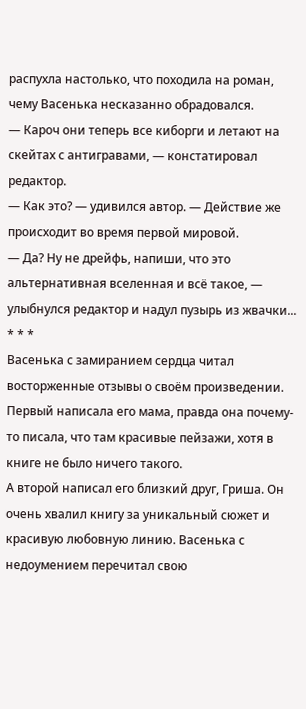распухла настолько, что походила на роман, чему Васенька несказанно обрадовался.
— Кароч они теперь все киборги и летают на скейтах с антигравами, — констатировал редактор.
— Как это? — удивился автор. — Действие же происходит во время первой мировой.
— Да? Ну не дрейфь, напиши, что это альтернативная вселенная и всё такое, — улыбнулся редактор и надул пузырь из жвачки...
* * *
Васенька с замиранием сердца читал восторженные отзывы о своём произведении. Первый написала его мама, правда она почему-то писала, что там красивые пейзажи, хотя в книге не было ничего такого.
А второй написал его близкий друг, Гриша. Он очень хвалил книгу за уникальный сюжет и красивую любовную линию. Васенька с недоумением перечитал свою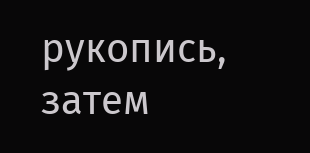рукопись, затем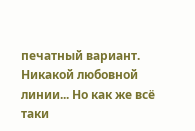печатный вариант. Никакой любовной линии... Но как же всё таки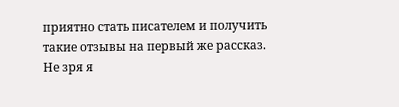приятно стать писателем и получить такие отзывы на первый же рассказ.
Не зря я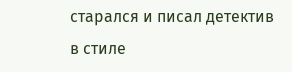старался и писал детектив в стиле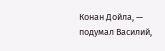Конан Дойла, — подумал Василий,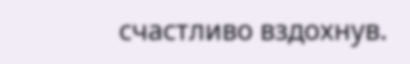счастливо вздохнув.